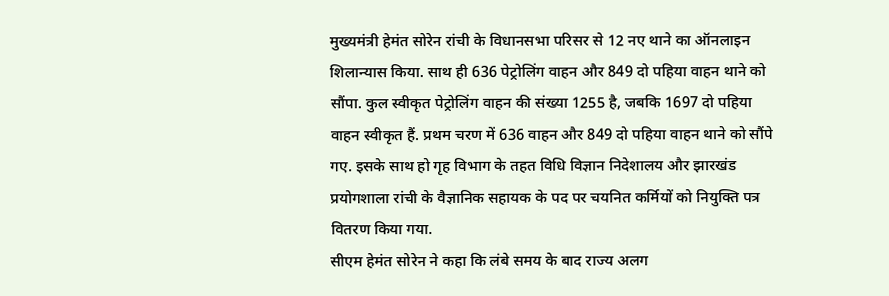मुख्यमंत्री हेमंत सोरेन रांची के विधानसभा परिसर से 12 नए थाने का ऑनलाइन शिलान्यास किया. साथ ही 636 पेट्रोलिंग वाहन और 849 दो पहिया वाहन थाने को सौंपा. कुल स्वीकृत पेट्रोलिंग वाहन की संख्या 1255 है, जबकि 1697 दो पहिया वाहन स्वीकृत हैं. प्रथम चरण में 636 वाहन और 849 दो पहिया वाहन थाने को सौंपे गए. इसके साथ हो गृह विभाग के तहत विधि विज्ञान निदेशालय और झारखंड प्रयोगशाला रांची के वैज्ञानिक सहायक के पद पर चयनित कर्मियों को नियुक्ति पत्र वितरण किया गया.
सीएम हेमंत सोरेन ने कहा कि लंबे समय के बाद राज्य अलग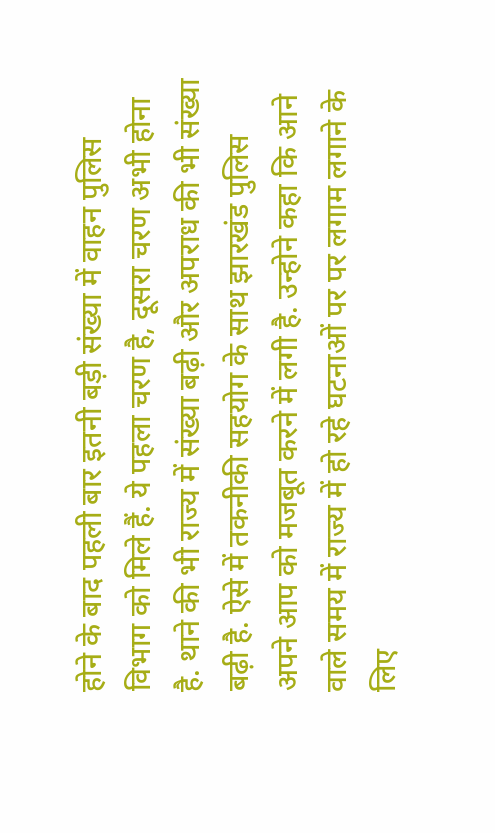होने के बाद पहली बार इतनी बड़ी संख्या में वाहन पुलिस विभाग को मिले हैं. ये पहला चरण है, दूसरा चरण अभी होना है. थाने की भी राज्य में संख्या बढ़ी और अपराध की भी संख्या बढ़ी है. ऐसे में तकनीकी सहयोग के साथ झारखंड पुलिस अपने आप को मजबूत करने में लगी है. उन्होने कहा कि आने वाले समय में राज्य में हो रहे घटनाओं पर पर लगाम लगाने के लिए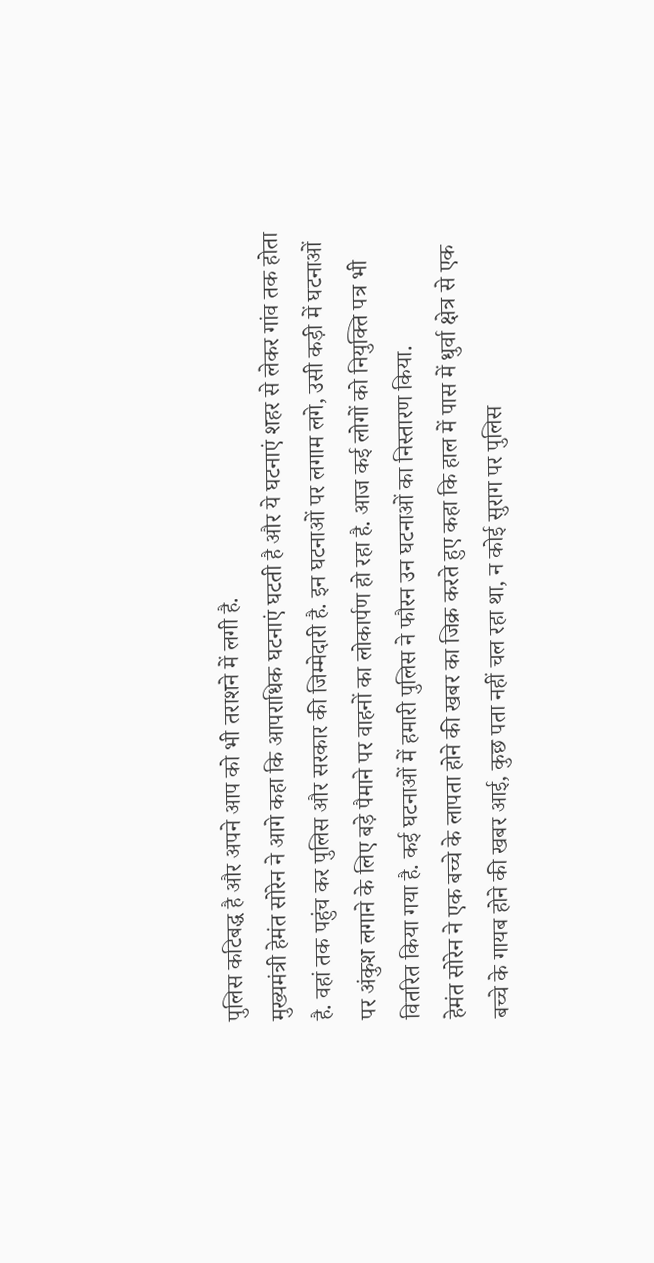पुलिस कटिबद्ध है और अपने आप को भी तराशने में लगी है.
मुख्यमंत्री हेमंत सोरेन ने आगे कहा कि आपराधिक घटनाएं घटती है और ये घटनाएं शहर से लेकर गांव तक होता है. वहां तक पहुंच कर पुलिस और सरकार की जिम्मेदारी है. इन घटनाओं पर लगाम लगे, उसी कड़ी में घटनाओं पर अंकुश लगाने के लिए बड़े पैमाने पर वाहनों का लोकार्पण हो रहा है. आज कई लोगों को नियुक्ति पत्र भी वितरित किया गया है. कई घटनाओं में हमारी पुलिस ने फौरन उन घटनाओं का निस्तारण किया.
हेमंत सोरेन ने एक बच्चे के लापता होने की खबर का जिक्र करते हुए कहा कि हाल में पास में धुर्वा क्षेत्र से एक बच्चे के गायब होने की खबर आई, कुछ पता नहीं चल रहा था, न कोई सुराग पर पुलिस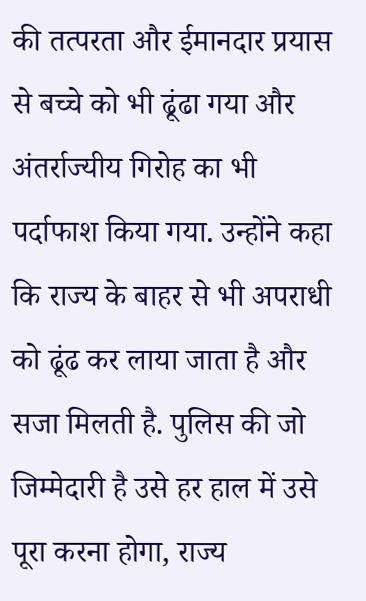की तत्परता और ईमानदार प्रयास से बच्चे को भी ढूंढा गया और अंतर्राज्यीय गिरोह का भी पर्दाफाश किया गया. उन्होंने कहा कि राज्य के बाहर से भी अपराधी को ढूंढ कर लाया जाता है और सजा मिलती है. पुलिस की जो जिम्मेदारी है उसे हर हाल में उसे पूरा करना होगा, राज्य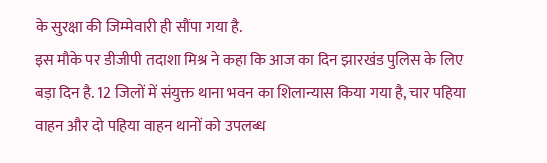के सुरक्षा की जिम्मेवारी ही सौंपा गया है.
इस मौके पर डीजीपी तदाशा मिश्र ने कहा कि आज का दिन झारखंड पुलिस के लिए बड़ा दिन है. 12 जिलों में संयुक्त थाना भवन का शिलान्यास किया गया है, चार पहिया वाहन और दो पहिया वाहन थानों को उपलब्ध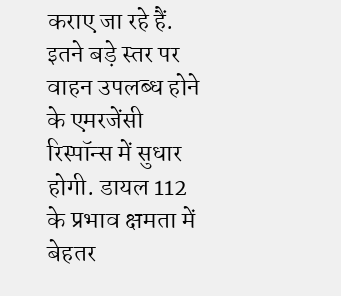कराए जा रहे हैं. इतने बड़े स्तर पर वाहन उपलब्ध होने के एमरजेंसी रिस्पॉन्स में सुधार होगी. डायल 112 के प्रभाव क्षमता में बेहतर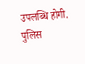उपलब्धि होगी. पुलिस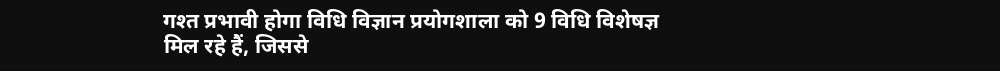गश्त प्रभावी होगा विधि विज्ञान प्रयोगशाला को 9 विधि विशेषज्ञ मिल रहे हैं, जिससे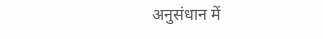अनुसंधान में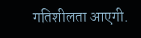गतिशीलता आएगी.